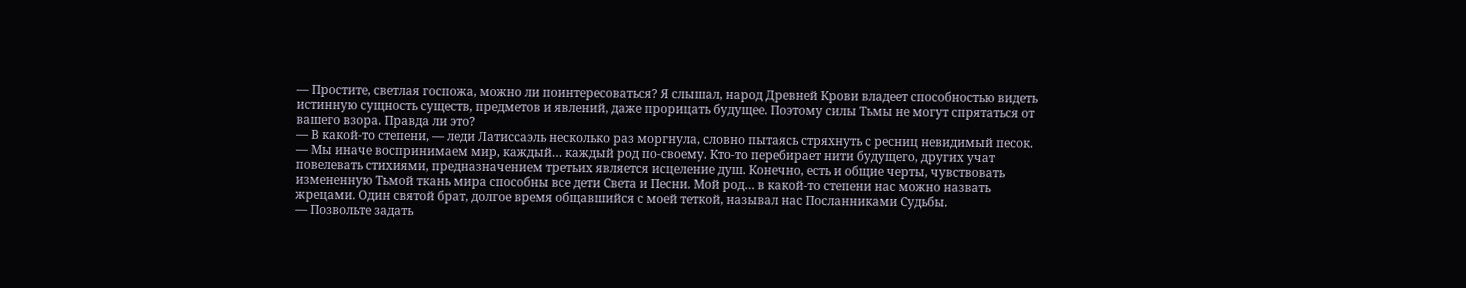— Простите, светлая госпожа, можно ли поинтересоваться? Я слышал, народ Древней Крови владеет способностью видеть истинную сущность существ, предметов и явлений, даже прорицать будущее. Поэтому силы Тьмы не могут спрятаться от вашего взора. Правда ли это?
— В какой-то степени, — леди Латиссаэль несколько раз моргнула, словно пытаясь стряхнуть с ресниц невидимый песок. — Мы иначе воспринимаем мир, каждый… каждый род по-своему. Кто-то перебирает нити будущего, других учат повелевать стихиями, предназначением третьих является исцеление душ. Конечно, есть и общие черты, чувствовать измененную Тьмой ткань мира способны все дети Света и Песни. Мой род… в какой-то степени нас можно назвать жрецами. Один святой брат, долгое время общавшийся с моей теткой, называл нас Посланниками Судьбы.
— Позвольте задать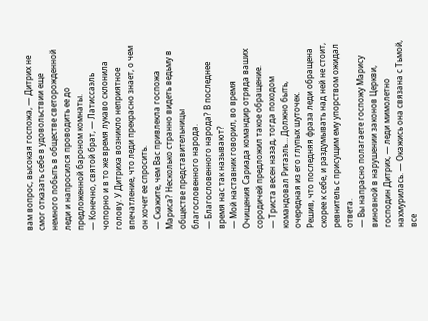вам вопрос, высокая госпожа, — Дитрих не смог отказать себе в удовольствии еще немного побыть в обществе светорожденной леди и напросился проводить ее до предложенной бароном комнаты.
— Конечно, святой брат, — Латиссаэль чопорно и в то же время лукаво склонила голову. У Дитриха возникло неприятное впечатление, что леди прекрасно знает, о чем он хочет ее спросить.
— Скажите, чем Вас привлекла госпожа Мариса? Несколько странно видеть ведьму в обществе представительницы благословенного народа.
— Благословенного народа? В последнее время нас так называют?
— Мой наставник говорил, во время Очищения Сариада командир отряда ваших сородичей предложил такое обращение.
— Триста весен назад, тогда походом командовал Ритаэль… Должно быть, очередная из его глупых шуточек.
Решив, что последняя фраза леди обращена скорее к себе, и раздумывать над ней не стоит, ревнитель с присущим ему упорством ожидал ответа.
— Вы напрасно полагаете госпожу Марису виновной в нарушении законов Церкви, господин Дитрих, — леди мимолетно нахмурилась. — Окажись она связана с Тьмой, все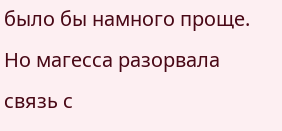было бы намного проще. Но магесса разорвала связь с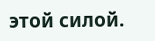этой силой.